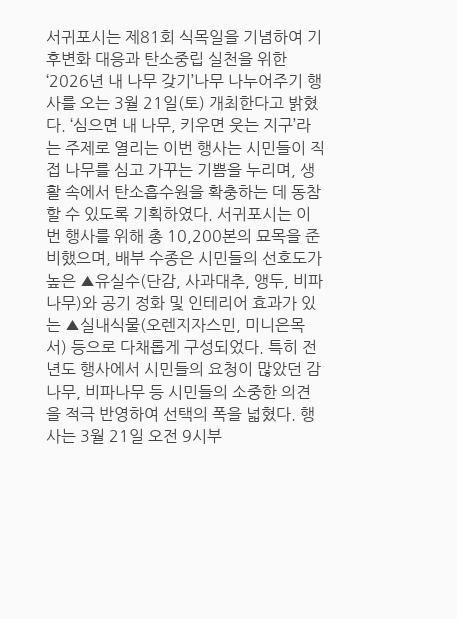서귀포시는 제81회 식목일을 기념하여 기후변화 대응과 탄소중립 실천을 위한 ‘2026년 내 나무 갖기’나무 나누어주기 행사를 오는 3월 21일(토) 개최한다고 밝혔다. ‘심으면 내 나무, 키우면 웃는 지구’라는 주제로 열리는 이번 행사는 시민들이 직접 나무를 심고 가꾸는 기쁨을 누리며, 생활 속에서 탄소흡수원을 확충하는 데 동참할 수 있도록 기획하였다. 서귀포시는 이번 행사를 위해 총 10,200본의 묘목을 준비했으며, 배부 수종은 시민들의 선호도가 높은 ▲유실수(단감, 사과대추, 앵두, 비파나무)와 공기 정화 및 인테리어 효과가 있는 ▲실내식물(오렌지자스민, 미니은목서) 등으로 다채롭게 구성되었다. 특히 전년도 행사에서 시민들의 요청이 많았던 감나무, 비파나무 등 시민들의 소중한 의견을 적극 반영하여 선택의 폭을 넓혔다. 행사는 3월 21일 오전 9시부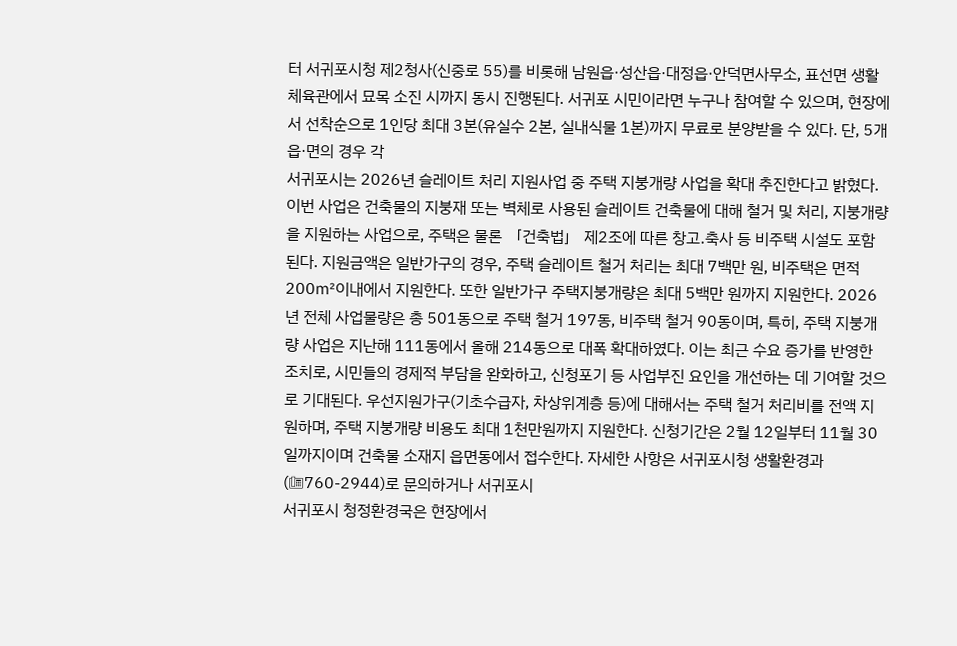터 서귀포시청 제2청사(신중로 55)를 비롯해 남원읍·성산읍·대정읍·안덕면사무소, 표선면 생활체육관에서 묘목 소진 시까지 동시 진행된다. 서귀포 시민이라면 누구나 참여할 수 있으며, 현장에서 선착순으로 1인당 최대 3본(유실수 2본, 실내식물 1본)까지 무료로 분양받을 수 있다. 단, 5개 읍·면의 경우 각
서귀포시는 2026년 슬레이트 처리 지원사업 중 주택 지붕개량 사업을 확대 추진한다고 밝혔다. 이번 사업은 건축물의 지붕재 또는 벽체로 사용된 슬레이트 건축물에 대해 철거 및 처리, 지붕개량을 지원하는 사업으로, 주택은 물론 「건축법」 제2조에 따른 창고․축사 등 비주택 시설도 포함된다. 지원금액은 일반가구의 경우, 주택 슬레이트 철거 처리는 최대 7백만 원, 비주택은 면적 200㎡이내에서 지원한다. 또한 일반가구 주택지붕개량은 최대 5백만 원까지 지원한다. 2026년 전체 사업물량은 총 501동으로 주택 철거 197동, 비주택 철거 90동이며, 특히, 주택 지붕개량 사업은 지난해 111동에서 올해 214동으로 대폭 확대하였다. 이는 최근 수요 증가를 반영한 조치로, 시민들의 경제적 부담을 완화하고, 신청포기 등 사업부진 요인을 개선하는 데 기여할 것으로 기대된다. 우선지원가구(기초수급자, 차상위계층 등)에 대해서는 주택 철거 처리비를 전액 지원하며, 주택 지붕개량 비용도 최대 1천만원까지 지원한다. 신청기간은 2월 12일부터 11월 30일까지이며 건축물 소재지 읍면동에서 접수한다. 자세한 사항은 서귀포시청 생활환경과(☏760-2944)로 문의하거나 서귀포시
서귀포시 청정환경국은 현장에서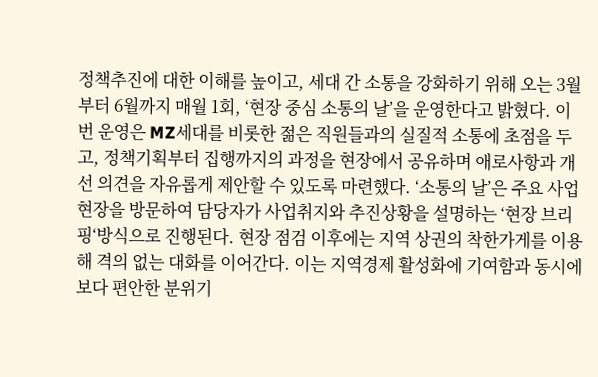정책추진에 대한 이해를 높이고, 세대 간 소통을 강화하기 위해 오는 3월부터 6월까지 매월 1회, ‘현장 중심 소통의 날’을 운영한다고 밝혔다. 이번 운영은 MZ세대를 비롯한 젊은 직원들과의 실질적 소통에 초점을 두고, 정책기획부터 집행까지의 과정을 현장에서 공유하며 애로사항과 개선 의견을 자유롭게 제안할 수 있도록 마련했다. ‘소통의 날’은 주요 사업 현장을 방문하여 담당자가 사업취지와 추진상황을 설명하는 ‘현장 브리핑‘방식으로 진행된다. 현장 점검 이후에는 지역 상권의 착한가게를 이용해 격의 없는 대화를 이어간다. 이는 지역경제 활성화에 기여함과 동시에 보다 편안한 분위기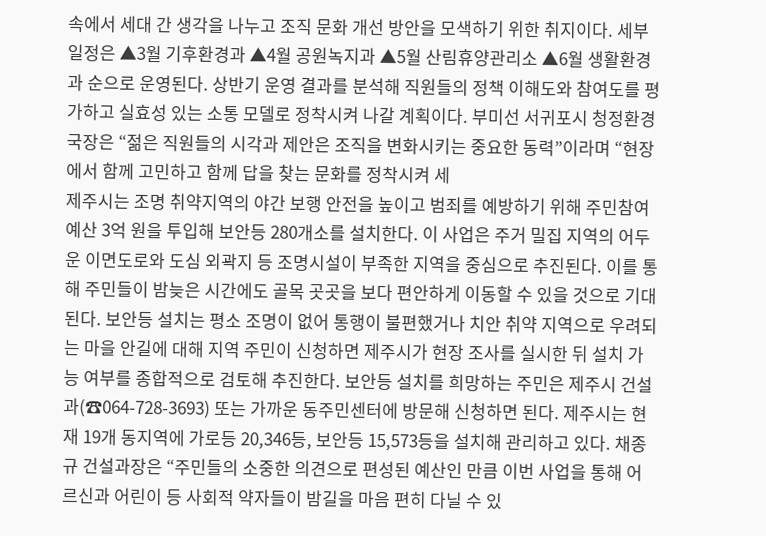속에서 세대 간 생각을 나누고 조직 문화 개선 방안을 모색하기 위한 취지이다. 세부 일정은 ▲3월 기후환경과 ▲4월 공원녹지과 ▲5월 산림휴양관리소 ▲6월 생활환경과 순으로 운영된다. 상반기 운영 결과를 분석해 직원들의 정책 이해도와 참여도를 평가하고 실효성 있는 소통 모델로 정착시켜 나갈 계획이다. 부미선 서귀포시 청정환경국장은 “젊은 직원들의 시각과 제안은 조직을 변화시키는 중요한 동력”이라며 “현장에서 함께 고민하고 함께 답을 찾는 문화를 정착시켜 세
제주시는 조명 취약지역의 야간 보행 안전을 높이고 범죄를 예방하기 위해 주민참여예산 3억 원을 투입해 보안등 280개소를 설치한다. 이 사업은 주거 밀집 지역의 어두운 이면도로와 도심 외곽지 등 조명시설이 부족한 지역을 중심으로 추진된다. 이를 통해 주민들이 밤늦은 시간에도 골목 곳곳을 보다 편안하게 이동할 수 있을 것으로 기대된다. 보안등 설치는 평소 조명이 없어 통행이 불편했거나 치안 취약 지역으로 우려되는 마을 안길에 대해 지역 주민이 신청하면 제주시가 현장 조사를 실시한 뒤 설치 가능 여부를 종합적으로 검토해 추진한다. 보안등 설치를 희망하는 주민은 제주시 건설과(☎064-728-3693) 또는 가까운 동주민센터에 방문해 신청하면 된다. 제주시는 현재 19개 동지역에 가로등 20,346등, 보안등 15,573등을 설치해 관리하고 있다. 채종규 건설과장은 “주민들의 소중한 의견으로 편성된 예산인 만큼 이번 사업을 통해 어르신과 어린이 등 사회적 약자들이 밤길을 마음 편히 다닐 수 있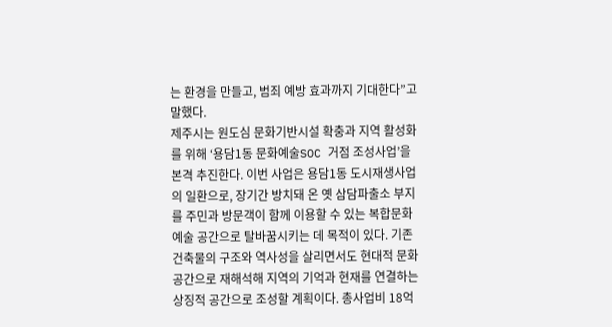는 환경을 만들고, 범죄 예방 효과까지 기대한다”고 말했다.
제주시는 원도심 문화기반시설 확충과 지역 활성화를 위해 ‘용담1동 문화예술SOC 거점 조성사업’을 본격 추진한다. 이번 사업은 용담1동 도시재생사업의 일환으로, 장기간 방치돼 온 옛 삼담파출소 부지를 주민과 방문객이 함께 이용할 수 있는 복합문화예술 공간으로 탈바꿈시키는 데 목적이 있다. 기존 건축물의 구조와 역사성을 살리면서도 현대적 문화공간으로 재해석해 지역의 기억과 현재를 연결하는 상징적 공간으로 조성할 계획이다. 총사업비 18억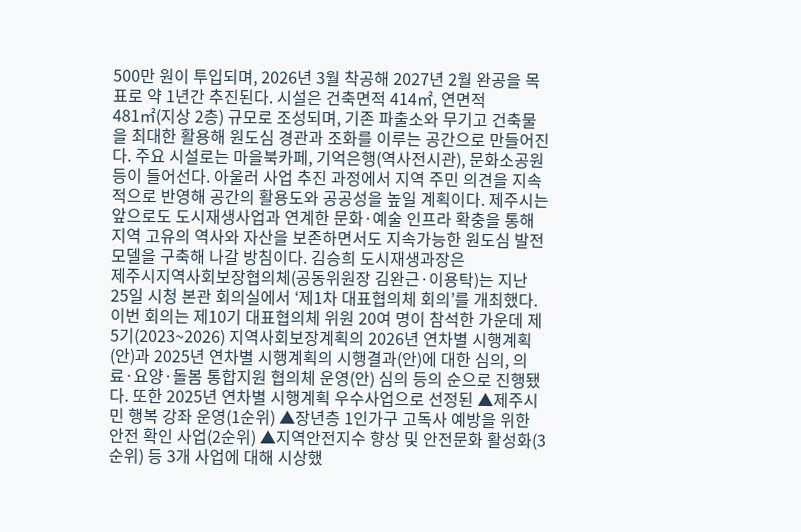500만 원이 투입되며, 2026년 3월 착공해 2027년 2월 완공을 목표로 약 1년간 추진된다. 시설은 건축면적 414㎡, 연면적 481㎡(지상 2층) 규모로 조성되며, 기존 파출소와 무기고 건축물을 최대한 활용해 원도심 경관과 조화를 이루는 공간으로 만들어진다. 주요 시설로는 마을북카페, 기억은행(역사전시관), 문화소공원 등이 들어선다. 아울러 사업 추진 과정에서 지역 주민 의견을 지속적으로 반영해 공간의 활용도와 공공성을 높일 계획이다. 제주시는 앞으로도 도시재생사업과 연계한 문화·예술 인프라 확충을 통해 지역 고유의 역사와 자산을 보존하면서도 지속가능한 원도심 발전 모델을 구축해 나갈 방침이다. 김승희 도시재생과장은
제주시지역사회보장협의체(공동위원장 김완근·이용탁)는 지난 25일 시청 본관 회의실에서 ‘제1차 대표협의체 회의’를 개최했다. 이번 회의는 제10기 대표협의체 위원 20여 명이 참석한 가운데 제5기(2023~2026) 지역사회보장계획의 2026년 연차별 시행계획(안)과 2025년 연차별 시행계획의 시행결과(안)에 대한 심의, 의료·요양·돌봄 통합지원 협의체 운영(안) 심의 등의 순으로 진행됐다. 또한 2025년 연차별 시행계획 우수사업으로 선정된 ▲제주시민 행복 강좌 운영(1순위) ▲장년층 1인가구 고독사 예방을 위한 안전 확인 사업(2순위) ▲지역안전지수 향상 및 안전문화 활성화(3순위) 등 3개 사업에 대해 시상했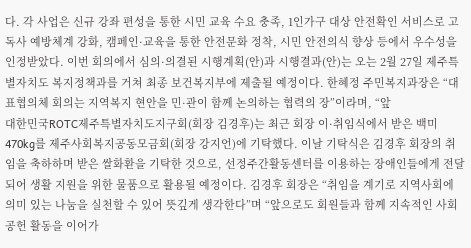다. 각 사업은 신규 강좌 편성을 통한 시민 교육 수요 충족, 1인가구 대상 안전확인 서비스로 고독사 예방체계 강화, 캠페인·교육을 통한 안전문화 정착, 시민 안전의식 향상 등에서 우수성을 인정받았다. 이번 회의에서 심의·의결된 시행계획(안)과 시행결과(안)는 오는 2월 27일 제주특별자치도 복지정책과를 거쳐 최종 보건복지부에 제출될 예정이다. 한혜정 주민복지과장은 “대표협의체 회의는 지역복지 현안을 민·관이 함께 논의하는 협력의 장”이라며, “앞
대한민국ROTC제주특별자치도지구회(회장 김경후)는 최근 회장 이·취임식에서 받은 백미 470kg를 제주사회복지공동모금회(회장 강지언)에 기탁했다. 이날 기탁식은 김경후 회장의 취임을 축하하며 받은 쌀화환을 기탁한 것으로, 선정주간활동센터를 이용하는 장애인들에게 전달되어 생활 지원을 위한 물품으로 활용될 예정이다. 김경후 회장은 “취임을 계기로 지역사회에 의미 있는 나눔을 실천할 수 있어 뜻깊게 생각한다”며 “앞으로도 회원들과 함께 지속적인 사회공헌 활동을 이어가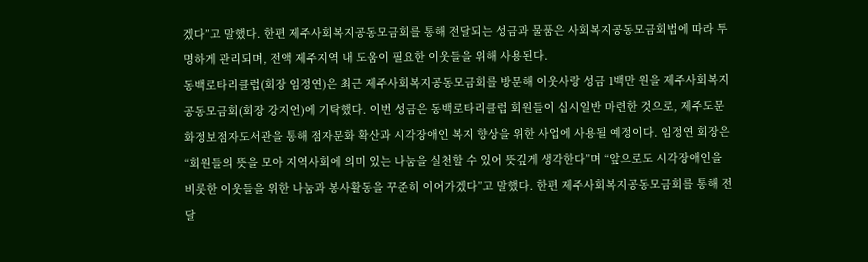겠다”고 말했다. 한편 제주사회복지공동모금회를 통해 전달되는 성금과 물품은 사회복지공동모금회법에 따라 투명하게 관리되며, 전액 제주지역 내 도움이 필요한 이웃들을 위해 사용된다.
동백로타리클럽(회장 임정연)은 최근 제주사회복지공동모금회를 방문해 이웃사랑 성금 1백만 원을 제주사회복지공동모금회(회장 강지언)에 기탁했다. 이번 성금은 동백로타리클럽 회원들이 십시일반 마련한 것으로, 제주도문화정보점자도서관을 통해 점자문화 확산과 시각장애인 복지 향상을 위한 사업에 사용될 예정이다. 임정연 회장은 “회원들의 뜻을 모아 지역사회에 의미 있는 나눔을 실천할 수 있어 뜻깊게 생각한다”며 “앞으로도 시각장애인을 비롯한 이웃들을 위한 나눔과 봉사활동을 꾸준히 이어가겠다”고 말했다. 한편 제주사회복지공동모금회를 통해 전달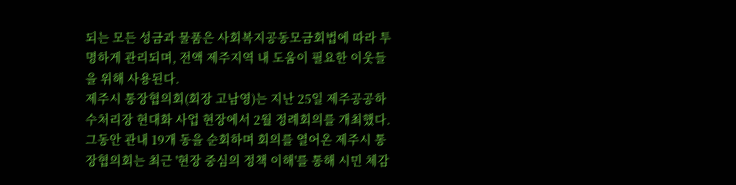되는 모든 성금과 물품은 사회복지공동모금회법에 따라 투명하게 관리되며, 전액 제주지역 내 도움이 필요한 이웃들을 위해 사용된다.
제주시 통장협의회(회장 고남영)는 지난 25일 제주공공하수처리장 현대화 사업 현장에서 2월 정례회의를 개최했다. 그동안 관내 19개 동을 순회하며 회의를 열어온 제주시 통장협의회는 최근 '현장 중심의 정책 이해'를 통해 시민 체감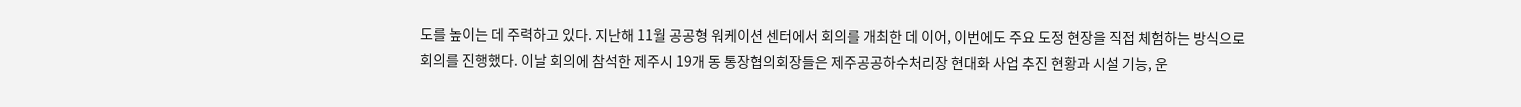도를 높이는 데 주력하고 있다. 지난해 11월 공공형 워케이션 센터에서 회의를 개최한 데 이어, 이번에도 주요 도정 현장을 직접 체험하는 방식으로 회의를 진행했다. 이날 회의에 참석한 제주시 19개 동 통장협의회장들은 제주공공하수처리장 현대화 사업 추진 현황과 시설 기능, 운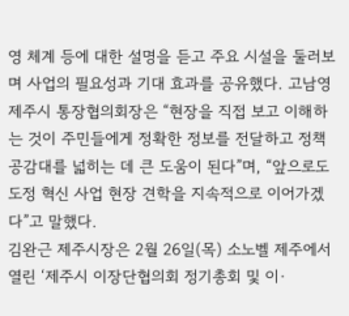영 체계 등에 대한 설명을 듣고 주요 시설을 둘러보며 사업의 필요성과 기대 효과를 공유했다. 고남영 제주시 통장협의회장은 “현장을 직접 보고 이해하는 것이 주민들에게 정확한 정보를 전달하고 정책 공감대를 넓히는 데 큰 도움이 된다”며, “앞으로도 도정 혁신 사업 현장 견학을 지속적으로 이어가겠다”고 말했다.
김완근 제주시장은 2월 26일(목) 소노벨 제주에서 열린 ‘제주시 이장단협의회 정기총회 및 이·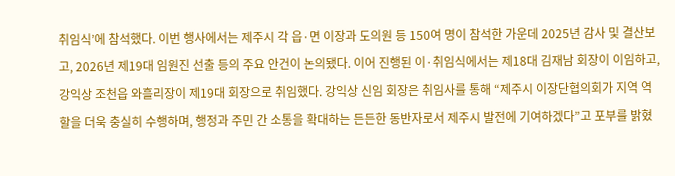취임식’에 참석했다. 이번 행사에서는 제주시 각 읍·면 이장과 도의원 등 150여 명이 참석한 가운데 2025년 감사 및 결산보고, 2026년 제19대 임원진 선출 등의 주요 안건이 논의됐다. 이어 진행된 이·취임식에서는 제18대 김재남 회장이 이임하고, 강익상 조천읍 와흘리장이 제19대 회장으로 취임했다. 강익상 신임 회장은 취임사를 통해 “제주시 이장단협의회가 지역 역할을 더욱 충실히 수행하며, 행정과 주민 간 소통을 확대하는 든든한 동반자로서 제주시 발전에 기여하겠다”고 포부를 밝혔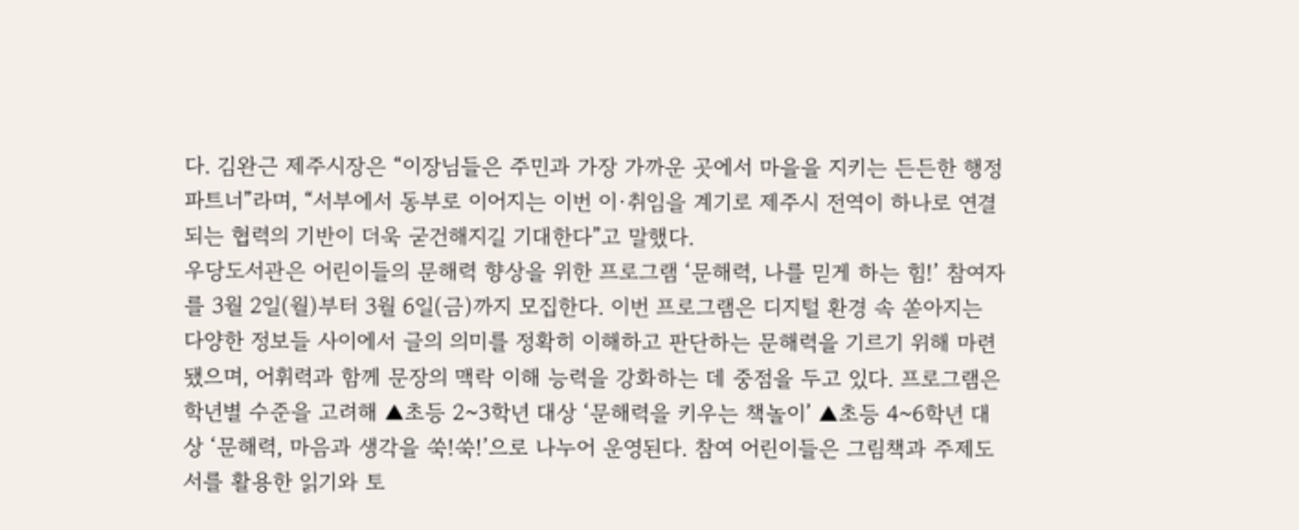다. 김완근 제주시장은 “이장님들은 주민과 가장 가까운 곳에서 마을을 지키는 든든한 행정 파트너”라며, “서부에서 동부로 이어지는 이번 이·취임을 계기로 제주시 전역이 하나로 연결되는 협력의 기반이 더욱 굳건해지길 기대한다”고 말했다.
우당도서관은 어린이들의 문해력 향상을 위한 프로그램 ‘문해력, 나를 믿게 하는 힘!’ 참여자를 3월 2일(월)부터 3월 6일(금)까지 모집한다. 이번 프로그램은 디지털 환경 속 쏟아지는 다양한 정보들 사이에서 글의 의미를 정확히 이해하고 판단하는 문해력을 기르기 위해 마련됐으며, 어휘력과 함께 문장의 맥락 이해 능력을 강화하는 데 중점을 두고 있다. 프로그램은 학년별 수준을 고려해 ▲초등 2~3학년 대상 ‘문해력을 키우는 책놀이’ ▲초등 4~6학년 대상 ‘문해력, 마음과 생각을 쑥!쑥!’으로 나누어 운영된다. 참여 어린이들은 그림책과 주제도서를 활용한 읽기와 토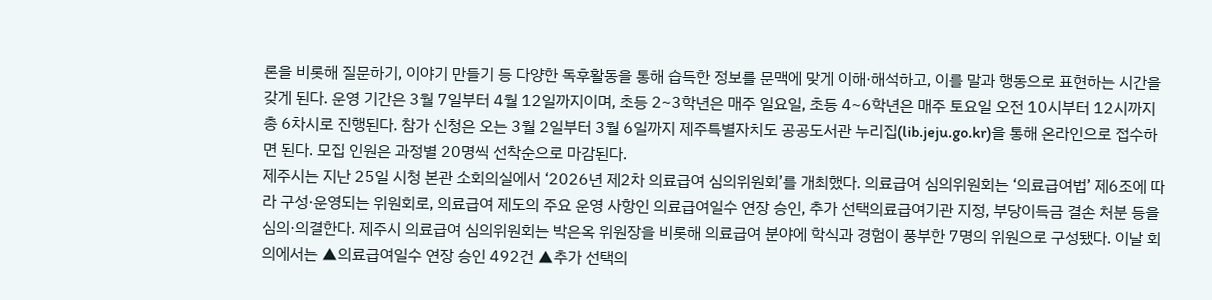론을 비롯해 질문하기, 이야기 만들기 등 다양한 독후활동을 통해 습득한 정보를 문맥에 맞게 이해·해석하고, 이를 말과 행동으로 표현하는 시간을 갖게 된다. 운영 기간은 3월 7일부터 4월 12일까지이며, 초등 2~3학년은 매주 일요일, 초등 4~6학년은 매주 토요일 오전 10시부터 12시까지 총 6차시로 진행된다. 참가 신청은 오는 3월 2일부터 3월 6일까지 제주특별자치도 공공도서관 누리집(lib.jeju.go.kr)을 통해 온라인으로 접수하면 된다. 모집 인원은 과정별 20명씩 선착순으로 마감된다.
제주시는 지난 25일 시청 본관 소회의실에서 ‘2026년 제2차 의료급여 심의위원회’를 개최했다. 의료급여 심의위원회는 ‘의료급여법’ 제6조에 따라 구성·운영되는 위원회로, 의료급여 제도의 주요 운영 사항인 의료급여일수 연장 승인, 추가 선택의료급여기관 지정, 부당이득금 결손 처분 등을 심의·의결한다. 제주시 의료급여 심의위원회는 박은옥 위원장을 비롯해 의료급여 분야에 학식과 경험이 풍부한 7명의 위원으로 구성됐다. 이날 회의에서는 ▲의료급여일수 연장 승인 492건 ▲추가 선택의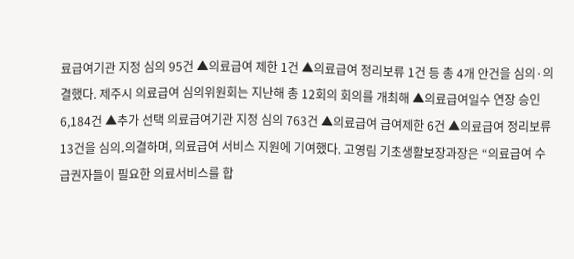료급여기관 지정 심의 95건 ▲의료급여 제한 1건 ▲의료급여 정리보류 1건 등 총 4개 안건을 심의·의결했다. 제주시 의료급여 심의위원회는 지난해 총 12회의 회의를 개최해 ▲의료급여일수 연장 승인 6,184건 ▲추가 선택 의료급여기관 지정 심의 763건 ▲의료급여 급여제한 6건 ▲의료급여 정리보류 13건을 심의․의결하며, 의료급여 서비스 지원에 기여했다. 고영림 기초생활보장과장은 “의료급여 수급권자들이 필요한 의료서비스를 합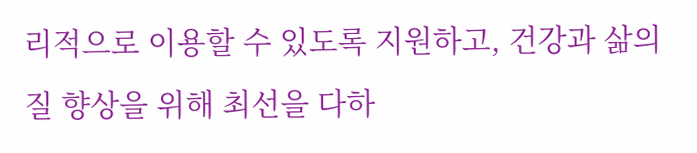리적으로 이용할 수 있도록 지원하고, 건강과 삶의 질 향상을 위해 최선을 다하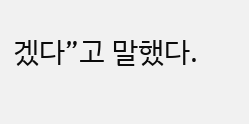겠다”고 말했다.